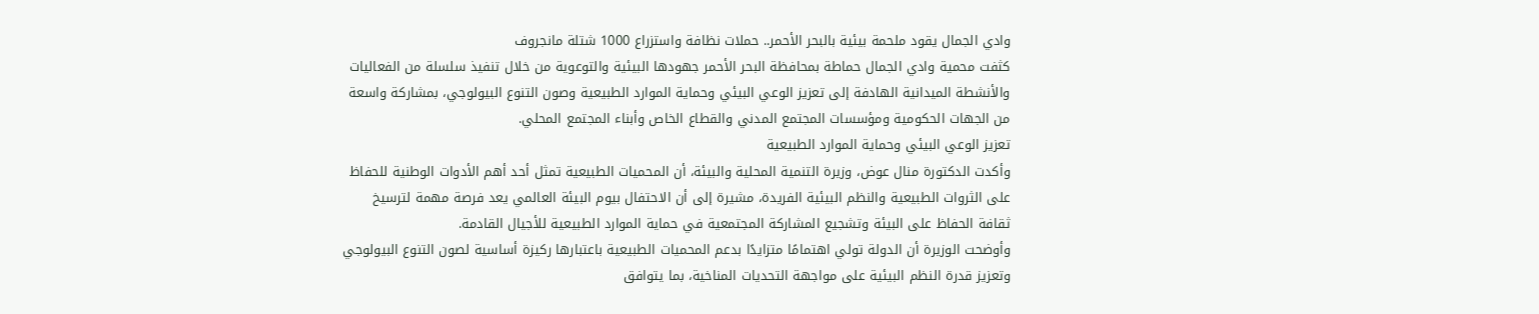وادي الجمال يقود ملحمة بيئية بالبحر الأحمر.. حملات نظافة واستزراع 1000 شتلة مانجروف
كثفت محمية وادي الجمال حماطة بمحافظة البحر الأحمر جهودها البيئية والتوعوية من خلال تنفيذ سلسلة من الفعاليات والأنشطة الميدانية الهادفة إلى تعزيز الوعي البيئي وحماية الموارد الطبيعية وصون التنوع البيولوجي، بمشاركة واسعة من الجهات الحكومية ومؤسسات المجتمع المدني والقطاع الخاص وأبناء المجتمع المحلي.
تعزيز الوعي البيئي وحماية الموارد الطبيعية
وأكدت الدكتورة منال عوض، وزيرة التنمية المحلية والبيئة، أن المحميات الطبيعية تمثل أحد أهم الأدوات الوطنية للحفاظ على الثروات الطبيعية والنظم البيئية الفريدة، مشيرة إلى أن الاحتفال بيوم البيئة العالمي يعد فرصة مهمة لترسيخ ثقافة الحفاظ على البيئة وتشجيع المشاركة المجتمعية في حماية الموارد الطبيعية للأجيال القادمة.
وأوضحت الوزيرة أن الدولة تولي اهتمامًا متزايدًا بدعم المحميات الطبيعية باعتبارها ركيزة أساسية لصون التنوع البيولوجي وتعزيز قدرة النظم البيئية على مواجهة التحديات المناخية، بما يتوافق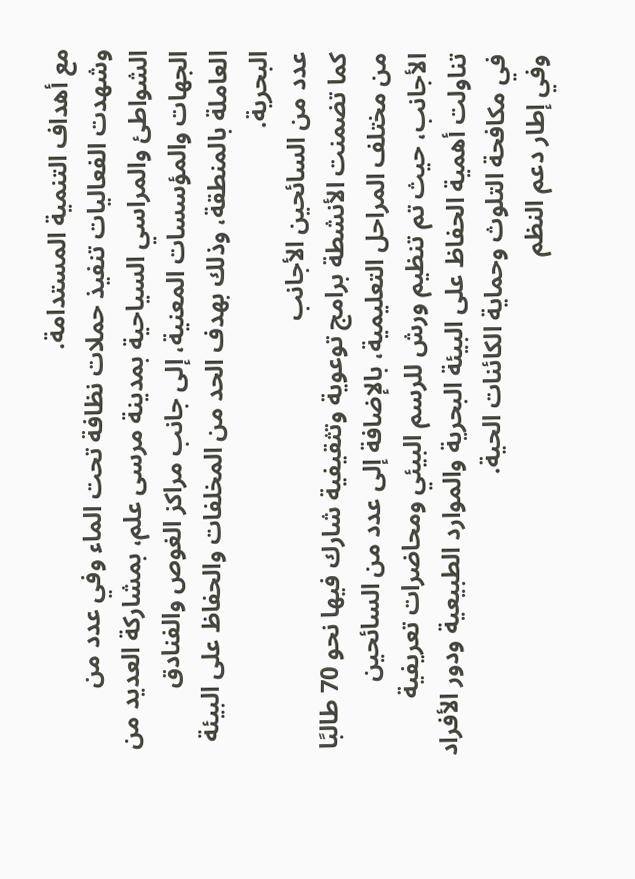مع أهداف التنمية المستدامة.
وشهدت الفعاليات تنفيذ حملات نظافة تحت الماء وفي عدد من الشواطئ والمراسي السياحية بمدينة مرسى علم، بمشاركة العديد من الجهات والمؤسسات المعنية، إلى جانب مراكز الغوص والفنادق العاملة بالمنطقة، وذلك بهدف الحد من المخلفات والحفاظ على البيئة البحرية.
عدد من السائحين الأجانب
كما تضمنت الأنشطة برامج توعوية وتثقيفية شارك فيها نحو 70 طالبًا من مختلف المراحل التعليمية، بالإضافة إلى عدد من السائحين الأجانب، حيث تم تنظيم ورش للرسم البيئي ومحاضرات تعريفية تناولت أهمية الحفاظ على البيئة البحرية والموارد الطبيعية ودور الأفراد في مكافحة التلوث وحماية الكائنات الحية.
وفي إطار دعم النظم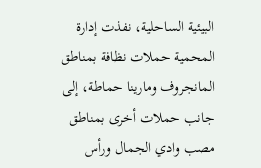البيئية الساحلية، نفذت إدارة المحمية حملات نظافة بمناطق المانجروف ومارينا حماطة، إلى جانب حملات أخرى بمناطق مصب وادي الجمال ورأس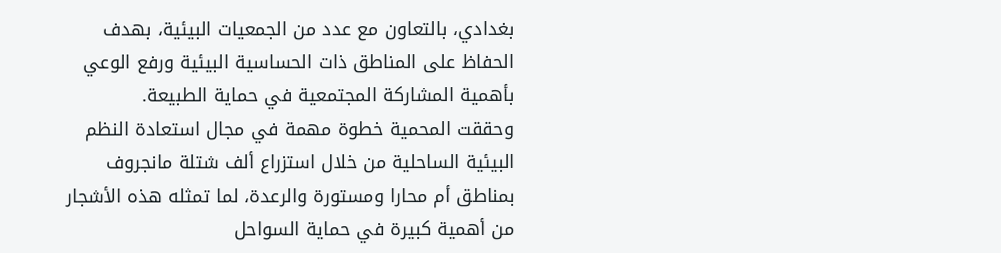بغدادي، بالتعاون مع عدد من الجمعيات البيئية، بهدف الحفاظ على المناطق ذات الحساسية البيئية ورفع الوعي بأهمية المشاركة المجتمعية في حماية الطبيعة.
وحققت المحمية خطوة مهمة في مجال استعادة النظم البيئية الساحلية من خلال استزراع ألف شتلة مانجروف بمناطق أم محارا ومستورة والرعدة، لما تمثله هذه الأشجار من أهمية كبيرة في حماية السواحل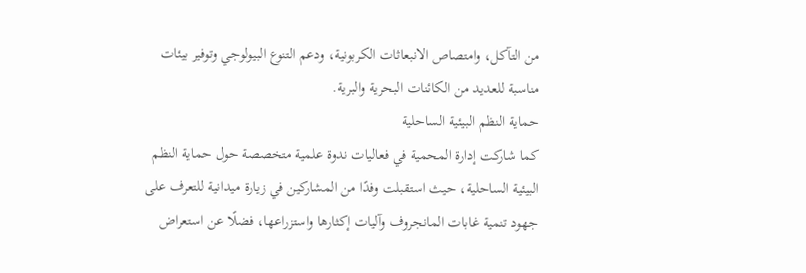من التآكل، وامتصاص الانبعاثات الكربونية، ودعم التنوع البيولوجي وتوفير بيئات مناسبة للعديد من الكائنات البحرية والبرية.
حماية النظم البيئية الساحلية
كما شاركت إدارة المحمية في فعاليات ندوة علمية متخصصة حول حماية النظم البيئية الساحلية، حيث استقبلت وفدًا من المشاركين في زيارة ميدانية للتعرف على جهود تنمية غابات المانجروف وآليات إكثارها واستزراعها، فضلًا عن استعراض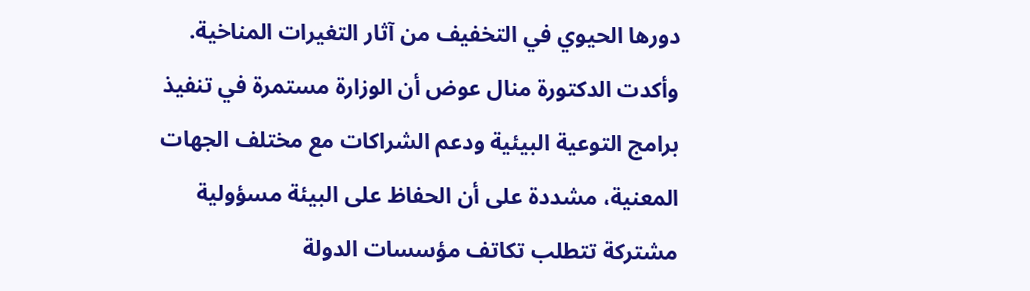دورها الحيوي في التخفيف من آثار التغيرات المناخية.
وأكدت الدكتورة منال عوض أن الوزارة مستمرة في تنفيذ برامج التوعية البيئية ودعم الشراكات مع مختلف الجهات المعنية، مشددة على أن الحفاظ على البيئة مسؤولية مشتركة تتطلب تكاتف مؤسسات الدولة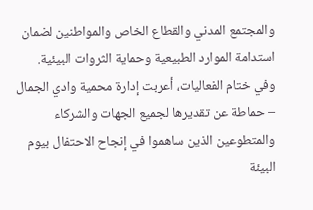والمجتمع المدني والقطاع الخاص والمواطنين لضمان استدامة الموارد الطبيعية وحماية الثروات البيئية.
وفي ختام الفعاليات، أعربت إدارة محمية وادي الجمال – حماطة عن تقديرها لجميع الجهات والشركاء والمتطوعين الذين ساهموا في إنجاح الاحتفال بيوم البيئة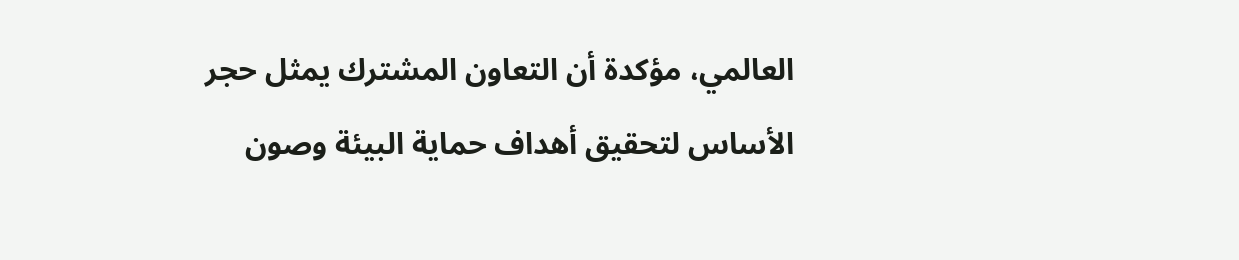العالمي، مؤكدة أن التعاون المشترك يمثل حجر الأساس لتحقيق أهداف حماية البيئة وصون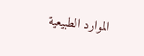الموارد الطبيعية